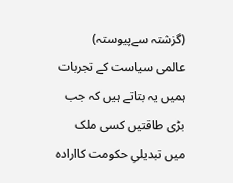(گزشتہ سےپیوستہ)
عالمی سیاست کے تجربات ہمیں یہ بتاتے ہیں کہ جب بڑی طاقتیں کسی ملک میں تبدیلیِ حکومت کاارادہ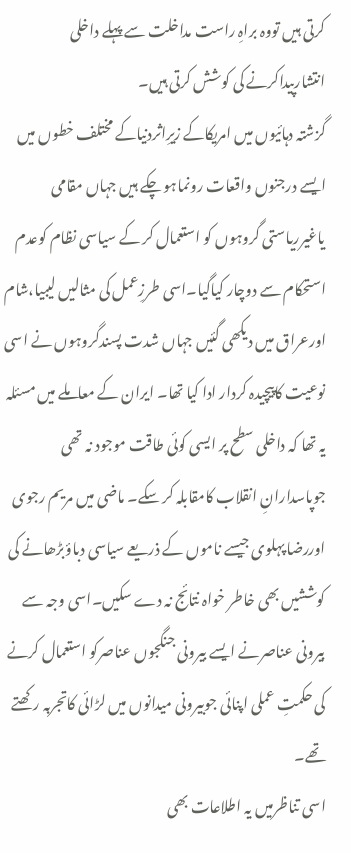کرتی ہیں تووہ براہِ راست مداخلت سے پہلے داخلی انتشارپیداکرنے کی کوشش کرتی ہیں۔
گزشتہ دہائیوں میں امریکاکے زیرِاثردنیاکے مختلف خطوں میں ایسے درجنوں واقعات رونماہو چکے ہیں جہاں مقامی یاغیرریاستی گروہوں کو استعمال کر کے سیاسی نظام کوعدم استحکام سے دوچار کیاگیا۔اسی طرزِعمل کی مثالیں لیبیا،شام اورعراق میں دیکھی گئیں جہاں شدت پسندگروہوں نے اسی نوعیت کاپیچیدہ کردار ادا کیا تھا۔ ایران کے معاملے میں مسئلہ یہ تھا کہ داخلی سطح پر ایسی کوئی طاقت موجود نہ تھی جوپاسدارانِ انقلاب کامقابلہ کر سکے۔ ماضی میں مریم رجوی اوررضا پہلوی جیسے ناموں کے ذریعے سیاسی دباؤبڑھانے کی کوششیں بھی خاطر خواہ نتائج نہ دے سکیں۔اسی وجہ سے بیرونی عناصرنے ایسے بیرونی جنگجوں عناصرکو استعمال کرنے کی حکمتِ عملی اپنائی جوبیرونی میدانوں میں لڑائی کاتجربہ رکھتے تھے۔
اسی تناظرمیں یہ اطلاعات بھی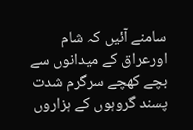سامنے آئیں کہ شام اورعراق کے میدانوں سے بچے کھچے سرگرم شدت پسند گروہوں کے ہزاروں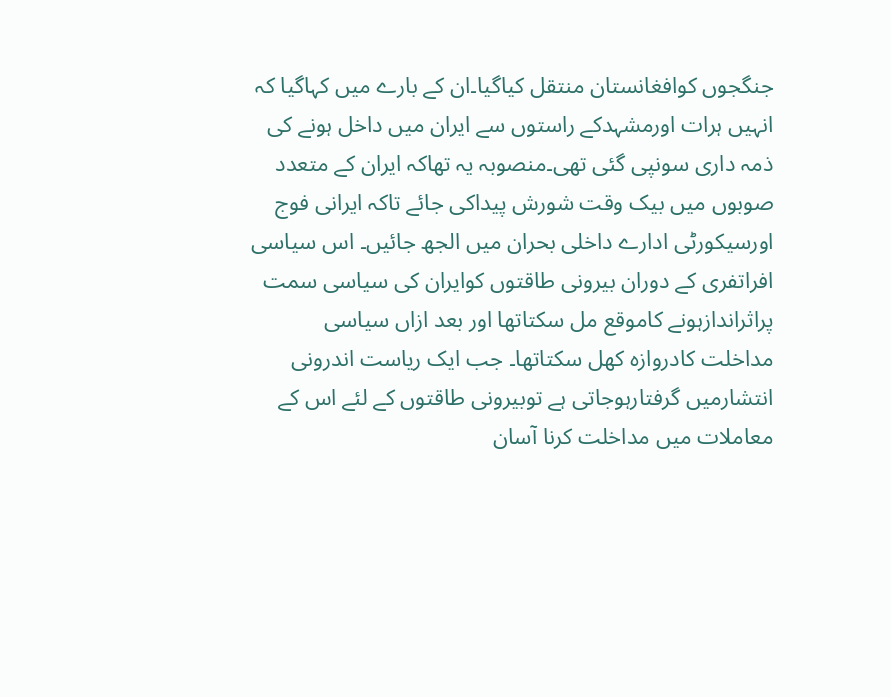جنگجوں کوافغانستان منتقل کیاگیا۔ان کے بارے میں کہاگیا کہ انہیں ہرات اورمشہدکے راستوں سے ایران میں داخل ہونے کی ذمہ داری سونپی گئی تھی۔منصوبہ یہ تھاکہ ایران کے متعدد صوبوں میں بیک وقت شورش پیداکی جائے تاکہ ایرانی فوج اورسیکورٹی ادارے داخلی بحران میں الجھ جائیں۔ اس سیاسی افراتفری کے دوران بیرونی طاقتوں کوایران کی سیاسی سمت پراثراندازہونے کاموقع مل سکتاتھا اور بعد ازاں سیاسی مداخلت کادروازہ کھل سکتاتھا۔ جب ایک ریاست اندرونی انتشارمیں گرفتارہوجاتی ہے توبیرونی طاقتوں کے لئے اس کے معاملات میں مداخلت کرنا آسان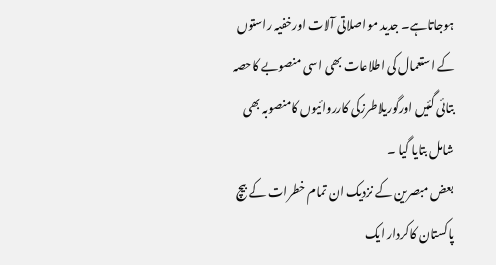ہوجاتاہے۔ جدید مواصلاتی آلات اورخفیہ راستوں کے استعمال کی اطلاعات بھی اسی منصوبے کاحصہ بتائی گئیں اورگوریلاطرزکی کارروائیوں کامنصوبہ بھی شامل بتایا گیا ۔
بعض مبصرین کے نزدیک ان تمام خطرات کے بیچ پاکستان کاکردار ایک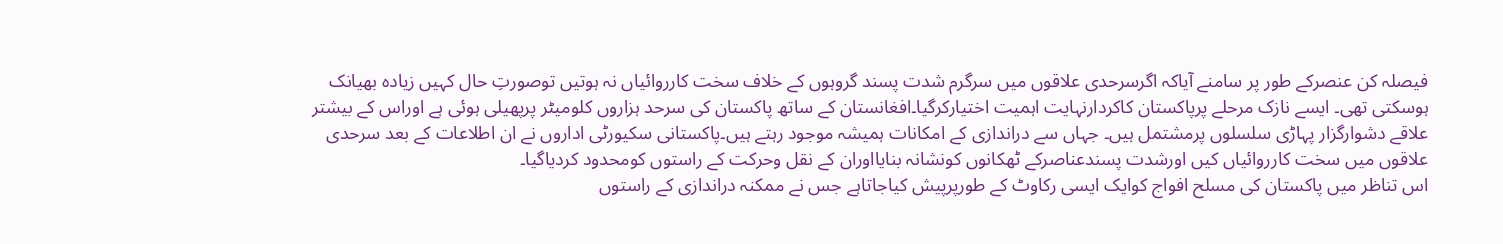فیصلہ کن عنصرکے طور پر سامنے آیاکہ اگرسرحدی علاقوں میں سرگرم شدت پسند گروہوں کے خلاف سخت کارروائیاں نہ ہوتیں توصورتِ حال کہیں زیادہ بھیانک ہوسکتی تھی۔ ایسے نازک مرحلے پرپاکستان کاکردارنہایت اہمیت اختیارکرگیا۔افغانستان کے ساتھ پاکستان کی سرحد ہزاروں کلومیٹر پرپھیلی ہوئی ہے اوراس کے بیشتر علاقے دشوارگزار پہاڑی سلسلوں پرمشتمل ہیں۔ جہاں سے دراندازی کے امکانات ہمیشہ موجود رہتے ہیں۔پاکستانی سکیورٹی اداروں نے ان اطلاعات کے بعد سرحدی علاقوں میں سخت کارروائیاں کیں اورشدت پسندعناصرکے ٹھکانوں کونشانہ بنایااوران کے نقل وحرکت کے راستوں کومحدود کردیاگیا۔
اس تناظر میں پاکستان کی مسلح افواج کوایک ایسی رکاوٹ کے طورپرپیش کیاجاتاہے جس نے ممکنہ دراندازی کے راستوں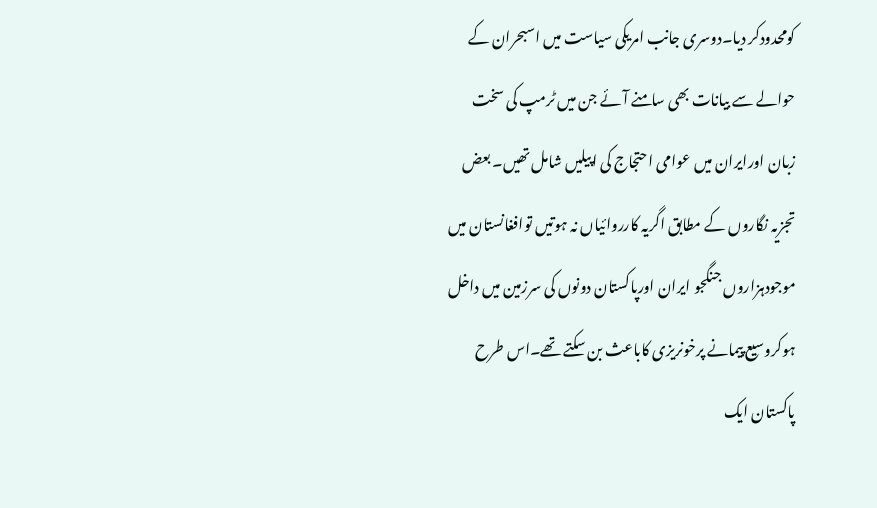کومحدودکر دیا۔دوسری جانب امریکی سیاست میں اسبحران کے حوالے سے بیانات بھی سامنے آئے جن میں ٹرمپ کی سخت زبان اورایران میں عوامی احتجاج کی اپیلیں شامل تھیں۔ بعض تجزیہ نگاروں کے مطابق اگریہ کارروائیاں نہ ہوتیں توافغانستان میں موجودہزاروں جنگجو ایران اورپاکستان دونوں کی سرزمین میں داخل ہوکروسیع پیمانے پرخونریزی کاباعث بن سکتے تھے۔اس طرح پاکستان ایک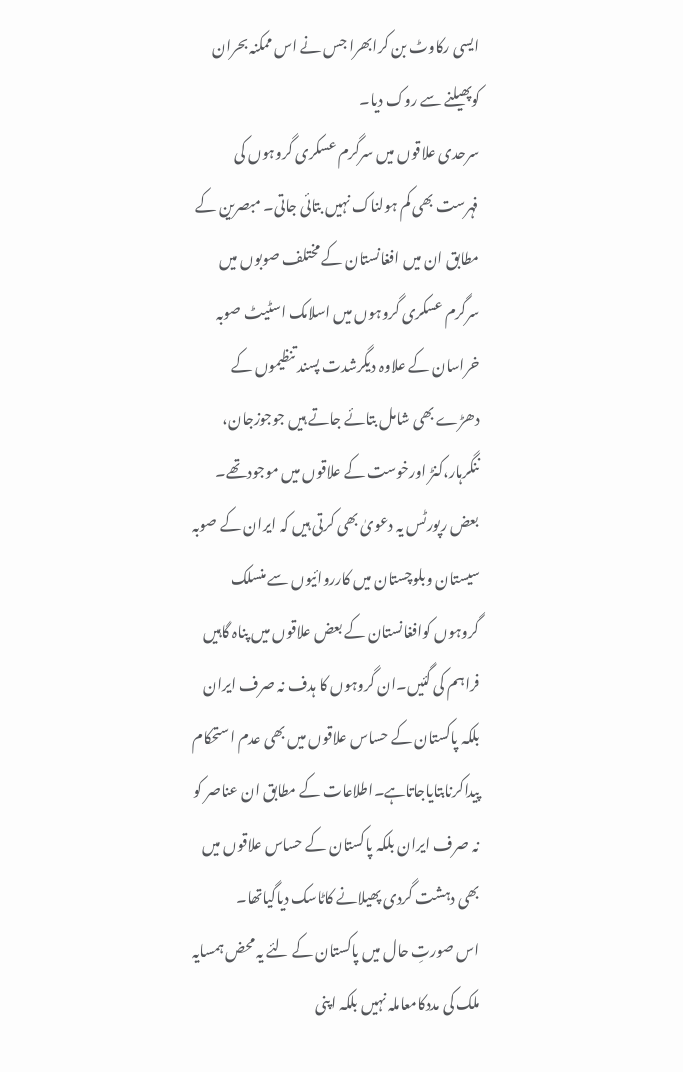ایسی رکاوٹ بن کرابھرا جس نے اس ممکنہ بحران کوپھیلنے سے روک دیا۔
سرحدی علاقوں میں سرگرم عسکری گروہوں کی فہرست بھی کم ہولناک نہیں بتائی جاتی۔ مبصرین کے مطابق ان میں افغانستان کے مختلف صوبوں میں سرگرم عسکری گروہوں میں اسلامک اسٹیٹ صوبہ خراسان کے علاوہ دیگرشدت پسند تنظیموں کے دھڑے بھی شامل بتائے جاتے ہیں جوجوزجان، ننگرہار،کنڑ اورخوست کے علاقوں میں موجودتھے۔ بعض رپورٹس یہ دعویٰ بھی کرتی ہیں کہ ایران کے صوبہ سیستان وبلوچستان میں کارروائیوں سے منسلک گروہوں کوافغانستان کے بعض علاقوں میں پناہ گاہیں فراہم کی گئیں۔ان گروہوں کا ہدف نہ صرف ایران بلکہ پاکستان کے حساس علاقوں میں بھی عدم استحکام پیداکرنابتایاجاتاہے۔اطلاعات کے مطابق ان عناصر کو نہ صرف ایران بلکہ پاکستان کے حساس علاقوں میں بھی دہشت گردی پھیلانے کاٹاسک دیاگیاتھا۔
اس صورتِ حال میں پاکستان کے لئے یہ محض ہمسایہ ملک کی مددکامعاملہ نہیں بلکہ اپنی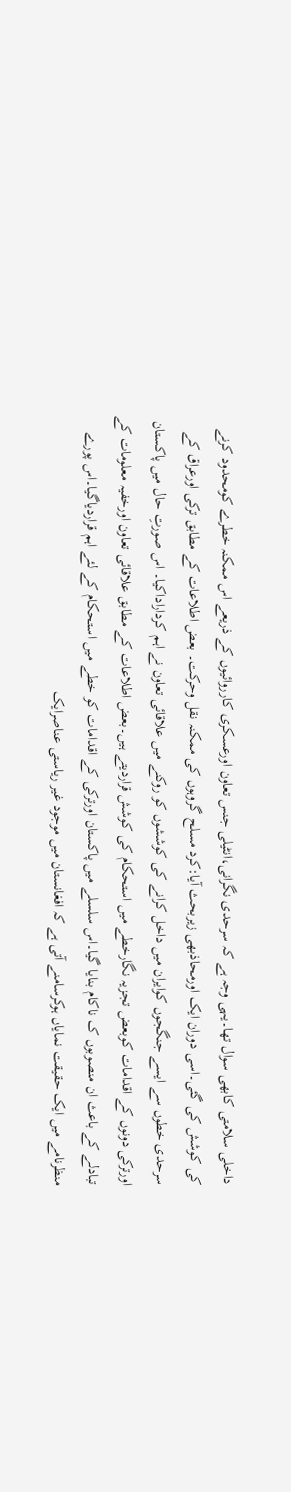داخلی سلامتی کابھی سوال تھا۔یہی وجہ ہے کہ سرحدی نگرانی،انٹیلی جنس تعاون اورعسکری کارروائیوں کے ذریعے اس ممکنہ خطرے کومحدود کرنے کی کوشش کی گئی۔اسی دوران ایک اورمحاذبھی زیربحث آیا:کرد مسلح گروہوں کی ممکنہ نقل وحرکت۔ بعض اطلاعات کے مطابق ترکی اورعراق کے سرحدی خطوں سے ایسے جنگجوں کوایران میں داخل کرانے کی کوششوں کو روکنے میں علاقائی تعاون نے اہم کرداراداکیا۔ اس صورتِ حال میں پاکستان اورترکی دونوں کے اقدامات کوبعض تجزیہ نگارخطے میں استحکام کی کوشش قراردیتے ہیں۔بعض اطلاعات کے مطابق علاقائی تعاون اورخفیہ معلومات کے تبادلے کے باعث ان منصوبوں ک ناکام بنایا گیا۔اس سلسلے میں پاکستان اورترکی کے اقدامات کو خطے میں استحکام کے لئے اہم قراردیاگیا۔اس پورے منظرنامے میں ایک حقیقت نمایاں ہوکرسامنے آتی ہے کہ افغانستان میں موجود غیر ریاستی عناصرایک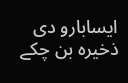ایسابارو دی ذخیرہ بن چکے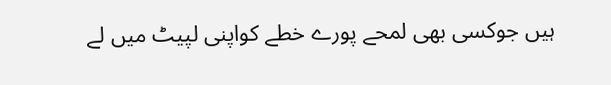ہیں جوکسی بھی لمحے پورے خطے کواپنی لپیٹ میں لے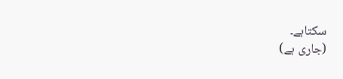سکتاہے۔
(جاری ہے)